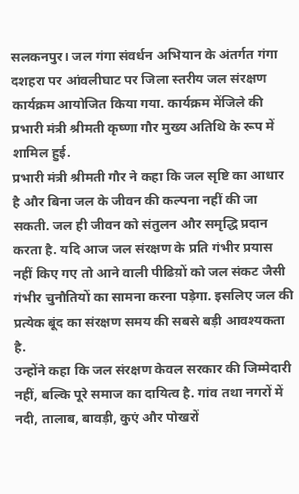सलकनपुर। जल गंगा संवर्धन अभियान के अंतर्गत गंगा दशहरा पर आंवलीघाट पर जिला स्तरीय जल संरक्षण कार्यक्रम आयोजित किया गया. कार्यक्रम मेंजिले की प्रभारी मंत्री श्रीमती कृष्णा गौर मुख्य अतिथि के रूप में शामिल हुई.
प्रभारी मंत्री श्रीमती गौर ने कहा कि जल सृष्टि का आधार है और बिना जल के जीवन की कल्पना नहीं की जा सकती. जल ही जीवन को संतुलन और समृद्धि प्रदान करता है. यदि आज जल संरक्षण के प्रति गंभीर प्रयास नहीं किए गए तो आने वाली पीढिय़ों को जल संकट जैसी गंभीर चुनौतियों का सामना करना पड़ेगा. इसलिए जल की प्रत्येक बूंद का संरक्षण समय की सबसे बड़ी आवश्यकता है.
उन्होंने कहा कि जल संरक्षण केवल सरकार की जिम्मेदारी नहीं, बल्कि पूरे समाज का दायित्व है. गांव तथा नगरों में नदी, तालाब, बावड़ी, कुएं और पोखरों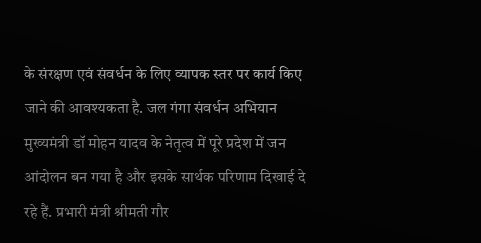के संरक्षण एवं संवर्धन के लिए व्यापक स्तर पर कार्य किए जाने की आवश्यकता है. जल गंगा संवर्धन अभियान मुख्यमंत्री डॉ मोहन यादव के नेतृत्व में पूरे प्रदेश में जन आंदोलन बन गया है और इसके सार्थक परिणाम दिखाई दे रहे हैं. प्रभारी मंत्री श्रीमती गौर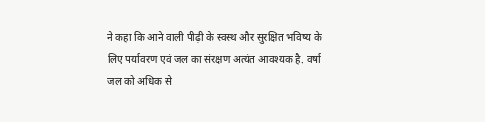ने कहा कि आने वाली पीढ़ी के स्वस्थ और सुरक्षित भविष्य के लिए पर्यावरण एवं जल का संरक्षण अत्यंत आवश्यक है. वर्षा जल को अधिक से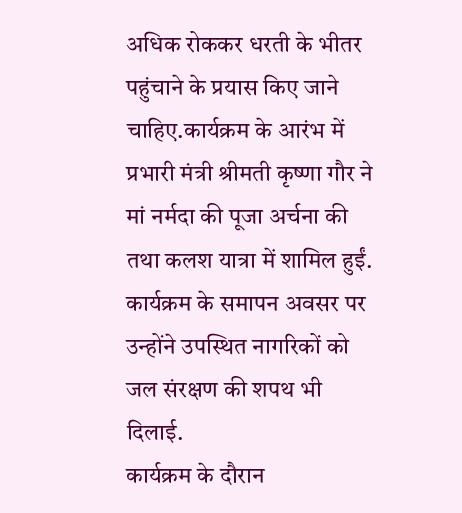अधिक रोककर धरती के भीतर पहुंचाने के प्रयास किए जाने चाहिए.कार्यक्रम के आरंभ में प्रभारी मंत्री श्रीमती कृष्णा गौर ने मां नर्मदा की पूजा अर्चना की तथा कलश यात्रा में शामिल हुईं. कार्यक्रम के समापन अवसर पर उन्होंने उपस्थित नागरिकों को जल संरक्षण की शपथ भी दिलाई.
कार्यक्रम के दौरान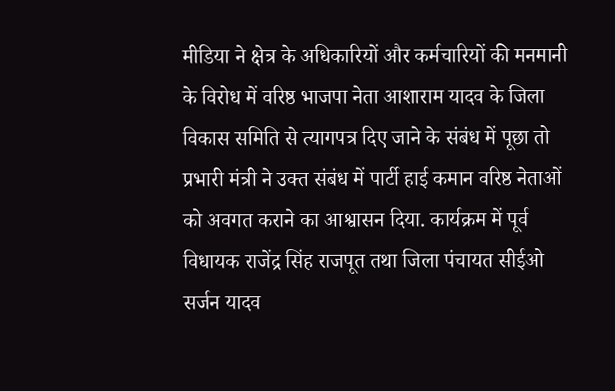मीडिया ने क्षेत्र के अधिकारियों और कर्मचारियों की मनमानी के विरोध में वरिष्ठ भाजपा नेता आशाराम यादव के जिला विकास समिति से त्यागपत्र दिए जाने के संबंध में पूछा तो प्रभारी मंत्री ने उक्त संबंध में पार्टी हाई कमान वरिष्ठ नेताओं को अवगत कराने का आश्वासन दिया. कार्यक्रम में पूर्व विधायक राजेंद्र सिंह राजपूत तथा जिला पंचायत सीईओ सर्जन यादव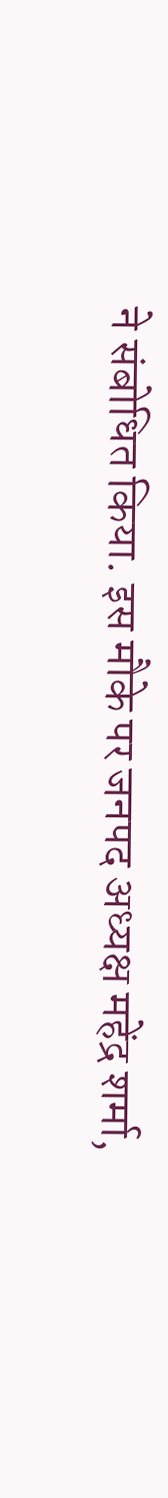ने संबोधित किया. इस मौके पर जनपद अध्यक्ष महेंद्र शर्मा,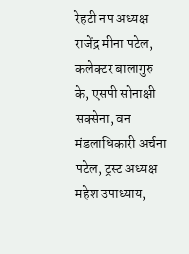रेहटी नप अध्यक्ष राजेंद्र मीना पटेल, कलेक्टर बालागुरु के, एसपी सोनाक्षी सक्सेना, वन मंडलाधिकारी अर्चना पटेल, ट्रस्ट अध्यक्ष महेश उपाध्याय,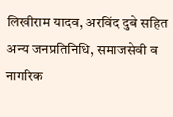लिखीराम यादव, अरविंद दुबे सहित अन्य जनप्रतिनिधि, समाजसेवी व नागरिक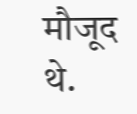मौजूद थे.